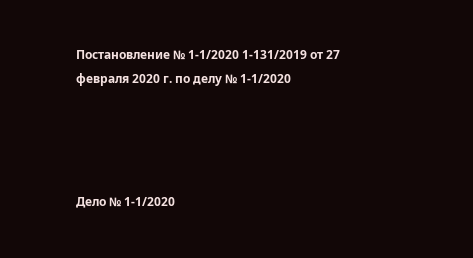Постановление № 1-1/2020 1-131/2019 от 27 февраля 2020 г. по делу № 1-1/2020




Дело № 1-1/2020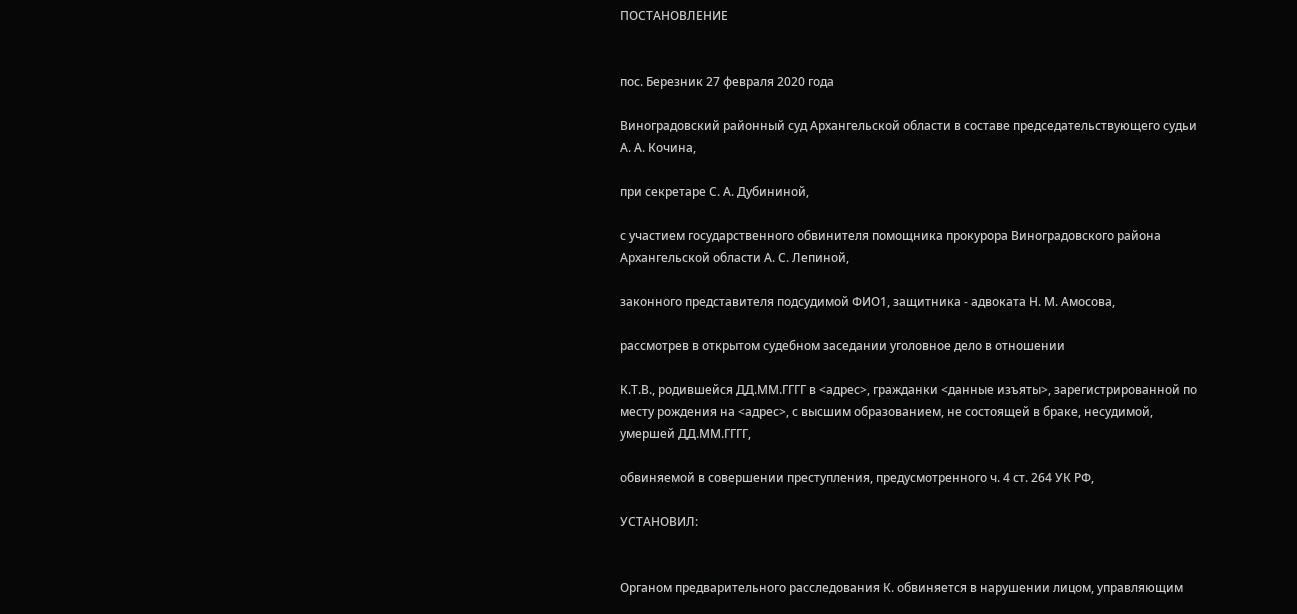ПОСТАНОВЛЕНИЕ


пос. Березник 27 февраля 2020 года

Виноградовский районный суд Архангельской области в составе председательствующего судьи А. А. Кочина,

при секретаре С. А. Дубининой,

с участием государственного обвинителя помощника прокурора Виноградовского района Архангельской области А. С. Лепиной,

законного представителя подсудимой ФИО1, защитника - адвоката Н. М. Амосова,

рассмотрев в открытом судебном заседании уголовное дело в отношении

К.Т.В., родившейся ДД.ММ.ГГГГ в <адрес>, гражданки <данные изъяты>, зарегистрированной по месту рождения на <адрес>, с высшим образованием, не состоящей в браке, несудимой, умершей ДД.ММ.ГГГГ,

обвиняемой в совершении преступления, предусмотренного ч. 4 ст. 264 УК РФ,

УСТАНОВИЛ:


Органом предварительного расследования К. обвиняется в нарушении лицом, управляющим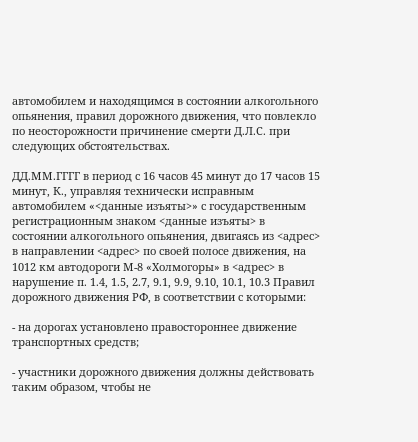автомобилем и находящимся в состоянии алкогольного опьянения, правил дорожного движения, что повлекло по неосторожности причинение смерти Д.Л.С. при следующих обстоятельствах.

ДД.ММ.ГГГГ в период с 16 часов 45 минут до 17 часов 15 минут, К., управляя технически исправным автомобилем «<данные изъяты>» с государственным регистрационным знаком <данные изъяты> в состоянии алкогольного опьянения, двигаясь из <адрес> в направлении <адрес> по своей полосе движения, на 1012 км автодороги М-8 «Холмогоры» в <адрес> в нарушение п. 1.4, 1.5, 2.7, 9.1, 9.9, 9.10, 10.1, 10.3 Правил дорожного движения РФ, в соответствии с которыми:

- на дорогах установлено правостороннее движение транспортных средств;

- участники дорожного движения должны действовать таким образом, чтобы не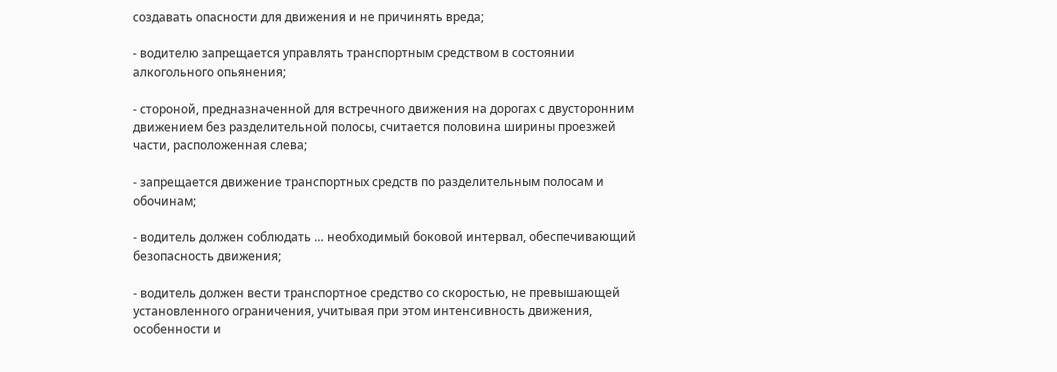создавать опасности для движения и не причинять вреда;

- водителю запрещается управлять транспортным средством в состоянии алкогольного опьянения;

- стороной, предназначенной для встречного движения на дорогах с двусторонним движением без разделительной полосы, считается половина ширины проезжей части, расположенная слева;

- запрещается движение транспортных средств по разделительным полосам и обочинам;

- водитель должен соблюдать … необходимый боковой интервал, обеспечивающий безопасность движения;

- водитель должен вести транспортное средство со скоростью, не превышающей установленного ограничения, учитывая при этом интенсивность движения, особенности и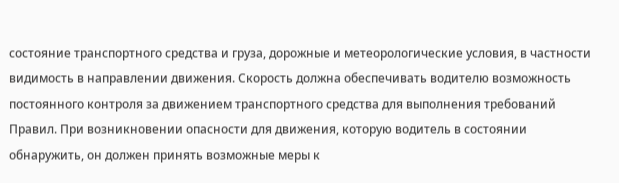состояние транспортного средства и груза, дорожные и метеорологические условия, в частности видимость в направлении движения. Скорость должна обеспечивать водителю возможность постоянного контроля за движением транспортного средства для выполнения требований Правил. При возникновении опасности для движения, которую водитель в состоянии обнаружить, он должен принять возможные меры к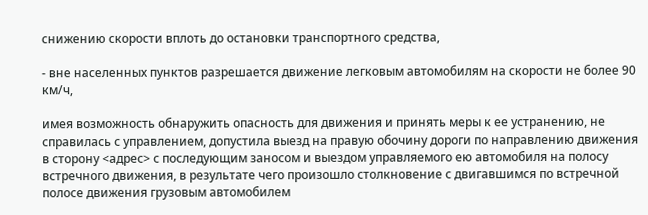снижению скорости вплоть до остановки транспортного средства,

- вне населенных пунктов разрешается движение легковым автомобилям на скорости не более 90 км/ч,

имея возможность обнаружить опасность для движения и принять меры к ее устранению, не справилась с управлением, допустила выезд на правую обочину дороги по направлению движения в сторону <адрес> с последующим заносом и выездом управляемого ею автомобиля на полосу встречного движения, в результате чего произошло столкновение с двигавшимся по встречной полосе движения грузовым автомобилем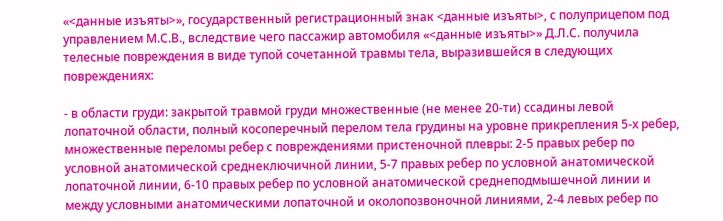«<данные изъяты>», государственный регистрационный знак <данные изъяты>, с полуприцепом под управлением М.С.В., вследствие чего пассажир автомобиля «<данные изъяты>» Д.Л.С. получила телесные повреждения в виде тупой сочетанной травмы тела, выразившейся в следующих повреждениях:

- в области груди: закрытой травмой груди множественные (не менее 20-ти) ссадины левой лопаточной области, полный косоперечный перелом тела грудины на уровне прикрепления 5-х ребер, множественные переломы ребер с повреждениями пристеночной плевры: 2-5 правых ребер по условной анатомической среднеключичной линии, 5-7 правых ребер по условной анатомической лопаточной линии, 6-10 правых ребер по условной анатомической среднеподмышечной линии и между условными анатомическими лопаточной и околопозвоночной линиями, 2-4 левых ребер по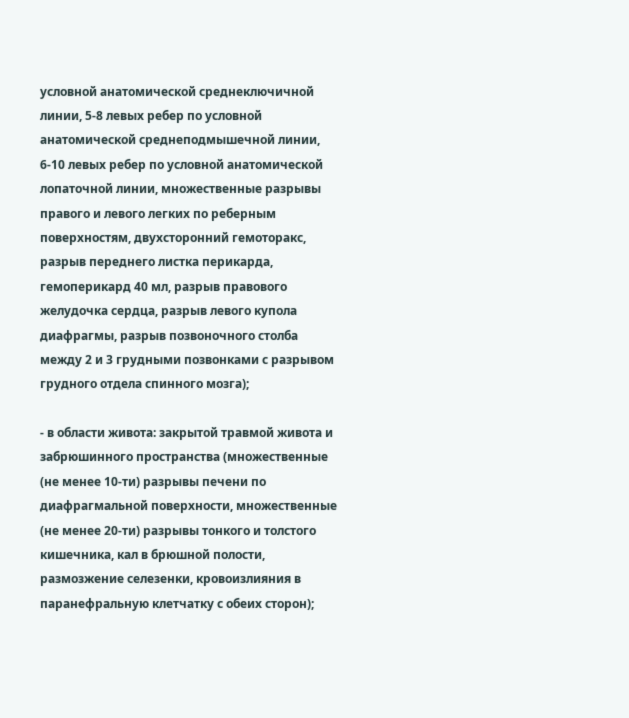условной анатомической среднеключичной линии, 5-8 левых ребер по условной анатомической среднеподмышечной линии, 6-10 левых ребер по условной анатомической лопаточной линии, множественные разрывы правого и левого легких по реберным поверхностям, двухсторонний гемоторакс, разрыв переднего листка перикарда, гемоперикард 40 мл, разрыв правового желудочка сердца, разрыв левого купола диафрагмы, разрыв позвоночного столба между 2 и 3 грудными позвонками с разрывом грудного отдела спинного мозга);

- в области живота: закрытой травмой живота и забрюшинного пространства (множественные (не менее 10-ти) разрывы печени по диафрагмальной поверхности, множественные (не менее 20-ти) разрывы тонкого и толстого кишечника, кал в брюшной полости, размозжение селезенки, кровоизлияния в паранефральную клетчатку с обеих сторон);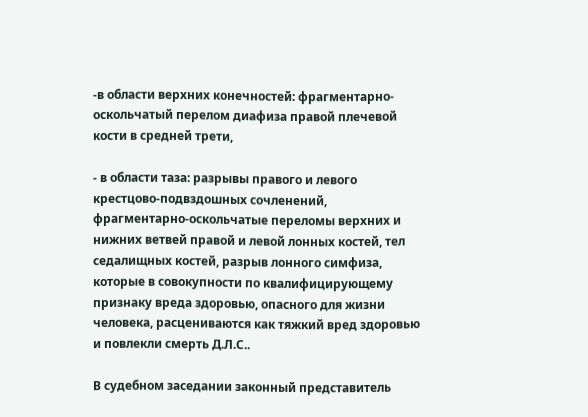-в области верхних конечностей: фрагментарно-оскольчатый перелом диафиза правой плечевой кости в средней трети,

- в области таза: разрывы правого и левого крестцово-подвздошных сочленений, фрагментарно-оскольчатые переломы верхних и нижних ветвей правой и левой лонных костей, тел седалищных костей, разрыв лонного симфиза, которые в совокупности по квалифицирующему признаку вреда здоровью, опасного для жизни человека, расцениваются как тяжкий вред здоровью и повлекли смерть Д.Л.С..

В судебном заседании законный представитель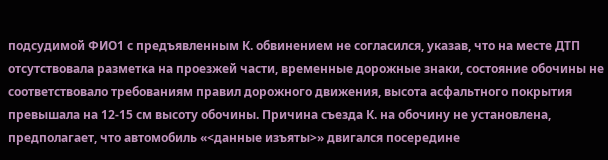подсудимой ФИО1 с предъявленным К. обвинением не согласился, указав, что на месте ДТП отсутствовала разметка на проезжей части, временные дорожные знаки, состояние обочины не соответствовало требованиям правил дорожного движения, высота асфальтного покрытия превышала на 12-15 см высоту обочины. Причина съезда К. на обочину не установлена, предполагает, что автомобиль «<данные изъяты>» двигался посередине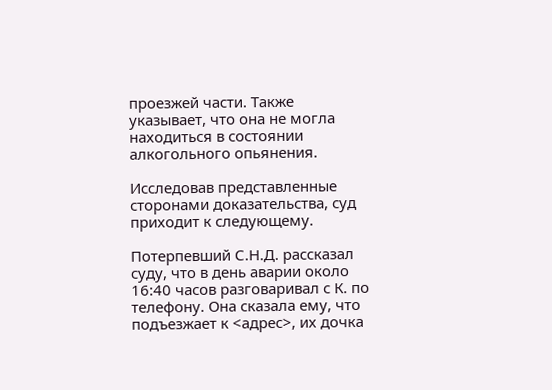проезжей части. Также указывает, что она не могла находиться в состоянии алкогольного опьянения.

Исследовав представленные сторонами доказательства, суд приходит к следующему.

Потерпевший С.Н.Д. рассказал суду, что в день аварии около 16:40 часов разговаривал с К. по телефону. Она сказала ему, что подъезжает к <адрес>, их дочка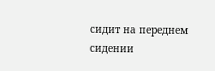сидит на переднем сидении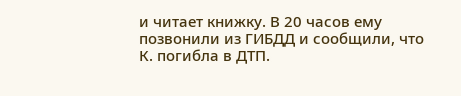и читает книжку. В 20 часов ему позвонили из ГИБДД и сообщили, что К. погибла в ДТП.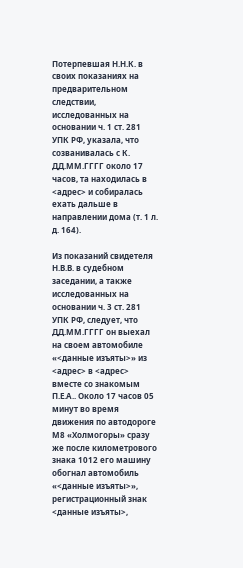Потерпевшая Н.Н.К. в своих показаниях на предварительном следствии, исследованных на основании ч. 1 ст. 281 УПК РФ, указала, что созванивалась с К. ДД.ММ.ГГГГ около 17 часов, та находилась в <адрес> и собиралась ехать дальше в направлении дома (т. 1 л. д. 164).

Из показаний свидетеля Н.В.В. в судебном заседании, а также исследованных на основании ч. 3 ст. 281 УПК РФ, следует, что ДД.ММ.ГГГГ он выехал на своем автомобиле «<данные изъяты>» из <адрес> в <адрес> вместе со знакомым П.Е.А.. Около 17 часов 05 минут во время движения по автодороге М8 «Холмогоры» сразу же после километрового знака 1012 его машину обогнал автомобиль «<данные изъяты>», регистрационный знак <данные изъяты>,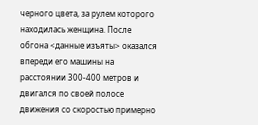черного цвета, за рулем которого находилась женщина. После обгона <данные изъяты> оказался впереди его машины на расстоянии 300-400 метров и двигался по своей полосе движения со скоростью примерно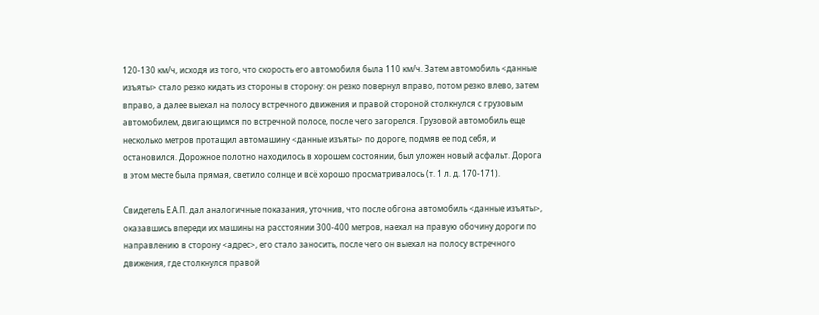120-130 км/ч, исходя из того, что скорость его автомобиля была 110 км/ч. Затем автомобиль <данные изъяты> стало резко кидать из стороны в сторону: он резко повернул вправо, потом резко влево, затем вправо, а далее выехал на полосу встречного движения и правой стороной столкнулся с грузовым автомобилем, двигающимся по встречной полосе, после чего загорелся. Грузовой автомобиль еще несколько метров протащил автомашину <данные изъяты> по дороге, подмяв ее под себя, и остановился. Дорожное полотно находилось в хорошем состоянии, был уложен новый асфальт. Дорога в этом месте была прямая, светило солнце и всё хорошо просматривалось (т. 1 л. д. 170-171).

Свидетель Е.А.П. дал аналогичные показания, уточнив, что после обгона автомобиль <данные изъяты>, оказавшись впереди их машины на расстоянии 300-400 метров, наехал на правую обочину дороги по направлению в сторону <адрес>, его стало заносить, после чего он выехал на полосу встречного движения, где столкнулся правой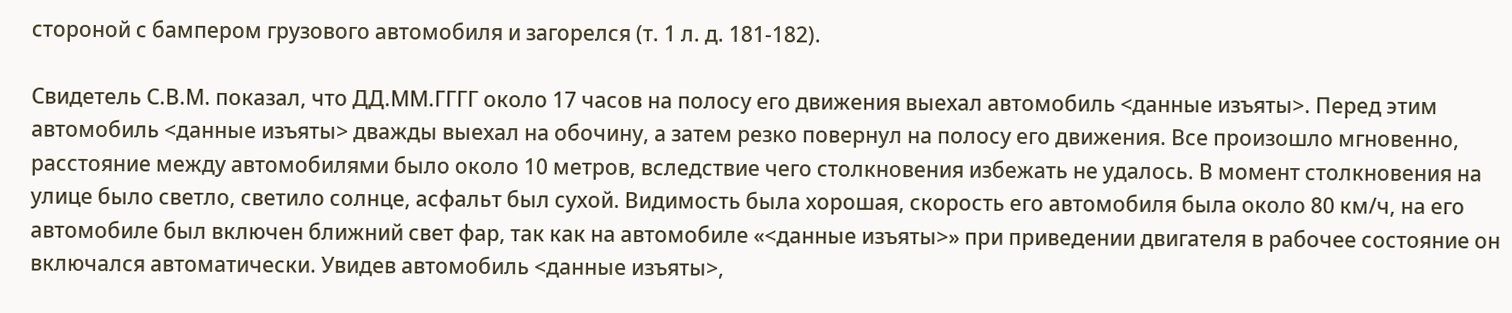стороной с бампером грузового автомобиля и загорелся (т. 1 л. д. 181-182).

Свидетель С.В.М. показал, что ДД.ММ.ГГГГ около 17 часов на полосу его движения выехал автомобиль <данные изъяты>. Перед этим автомобиль <данные изъяты> дважды выехал на обочину, а затем резко повернул на полосу его движения. Все произошло мгновенно, расстояние между автомобилями было около 10 метров, вследствие чего столкновения избежать не удалось. В момент столкновения на улице было светло, светило солнце, асфальт был сухой. Видимость была хорошая, скорость его автомобиля была около 80 км/ч, на его автомобиле был включен ближний свет фар, так как на автомобиле «<данные изъяты>» при приведении двигателя в рабочее состояние он включался автоматически. Увидев автомобиль <данные изъяты>,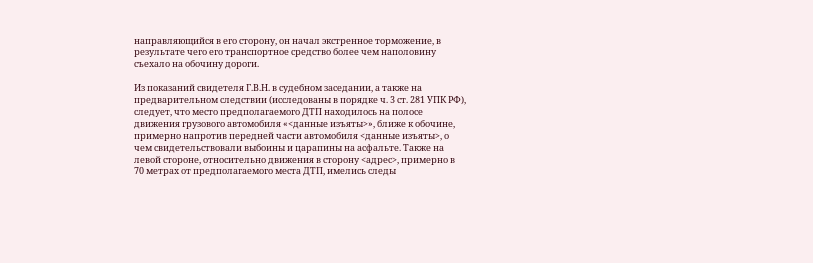направляющийся в его сторону, он начал экстренное торможение, в результате чего его транспортное средство более чем наполовину съехало на обочину дороги.

Из показаний свидетеля Г.В.Н. в судебном заседании, а также на предварительном следствии (исследованы в порядке ч. 3 ст. 281 УПК РФ), следует, что место предполагаемого ДТП находилось на полосе движения грузового автомобиля «<данные изъяты>», ближе к обочине, примерно напротив передней части автомобиля <данные изъяты>, о чем свидетельствовали выбоины и царапины на асфальте. Также на левой стороне, относительно движения в сторону <адрес>, примерно в 70 метрах от предполагаемого места ДТП, имелись следы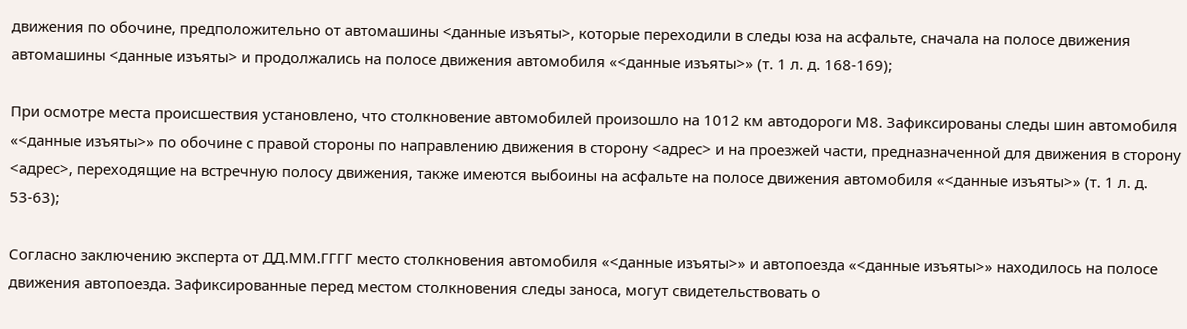движения по обочине, предположительно от автомашины <данные изъяты>, которые переходили в следы юза на асфальте, сначала на полосе движения автомашины <данные изъяты> и продолжались на полосе движения автомобиля «<данные изъяты>» (т. 1 л. д. 168-169);

При осмотре места происшествия установлено, что столкновение автомобилей произошло на 1012 км автодороги М8. Зафиксированы следы шин автомобиля «<данные изъяты>» по обочине с правой стороны по направлению движения в сторону <адрес> и на проезжей части, предназначенной для движения в сторону <адрес>, переходящие на встречную полосу движения, также имеются выбоины на асфальте на полосе движения автомобиля «<данные изъяты>» (т. 1 л. д. 53-63);

Согласно заключению эксперта от ДД.ММ.ГГГГ место столкновения автомобиля «<данные изъяты>» и автопоезда «<данные изъяты>» находилось на полосе движения автопоезда. Зафиксированные перед местом столкновения следы заноса, могут свидетельствовать о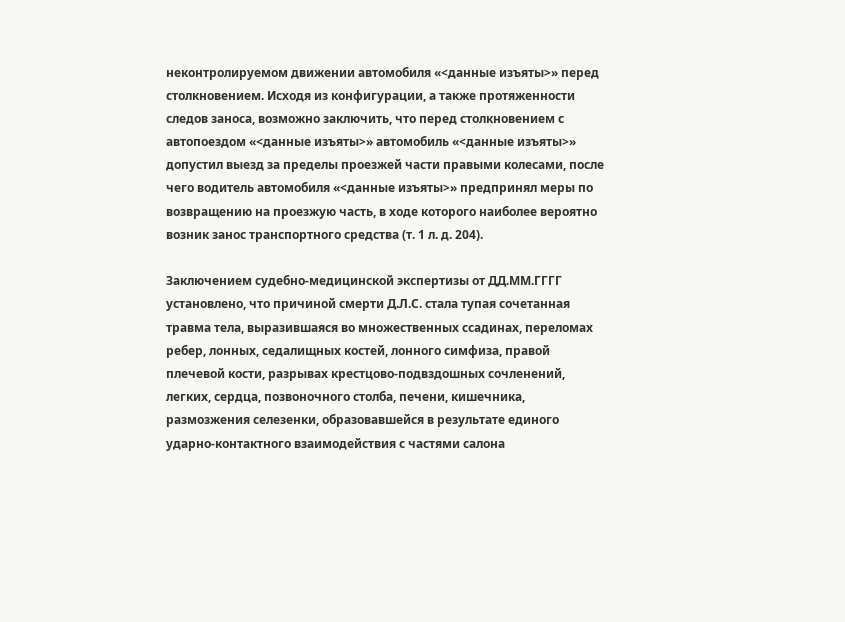неконтролируемом движении автомобиля «<данные изъяты>» перед столкновением. Исходя из конфигурации, а также протяженности следов заноса, возможно заключить, что перед столкновением с автопоездом «<данные изъяты>» автомобиль «<данные изъяты>» допустил выезд за пределы проезжей части правыми колесами, после чего водитель автомобиля «<данные изъяты>» предпринял меры по возвращению на проезжую часть, в ходе которого наиболее вероятно возник занос транспортного средства (т. 1 л. д. 204).

Заключением судебно-медицинской экспертизы от ДД.ММ.ГГГГ установлено, что причиной смерти Д.Л.С. стала тупая сочетанная травма тела, выразившаяся во множественных ссадинах, переломах ребер, лонных, седалищных костей, лонного симфиза, правой плечевой кости, разрывах крестцово-подвздошных сочленений, легких, сердца, позвоночного столба, печени, кишечника, размозжения селезенки, образовавшейся в результате единого ударно-контактного взаимодействия с частями салона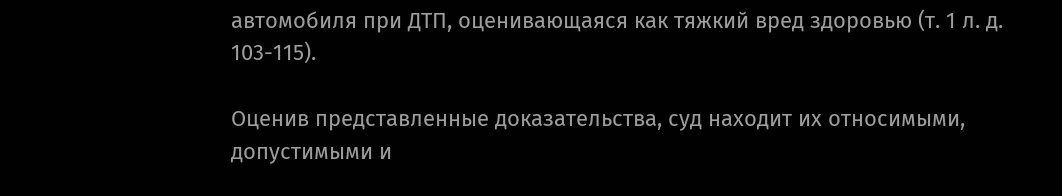автомобиля при ДТП, оценивающаяся как тяжкий вред здоровью (т. 1 л. д. 103-115).

Оценив представленные доказательства, суд находит их относимыми, допустимыми и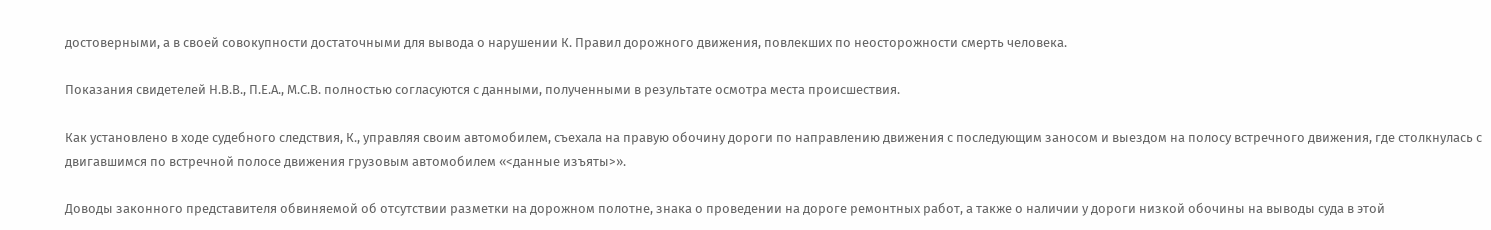достоверными, а в своей совокупности достаточными для вывода о нарушении К. Правил дорожного движения, повлекших по неосторожности смерть человека.

Показания свидетелей Н.В.В., П.Е.А., М.С.В. полностью согласуются с данными, полученными в результате осмотра места происшествия.

Как установлено в ходе судебного следствия, К., управляя своим автомобилем, съехала на правую обочину дороги по направлению движения с последующим заносом и выездом на полосу встречного движения, где столкнулась с двигавшимся по встречной полосе движения грузовым автомобилем «<данные изъяты>».

Доводы законного представителя обвиняемой об отсутствии разметки на дорожном полотне, знака о проведении на дороге ремонтных работ, а также о наличии у дороги низкой обочины на выводы суда в этой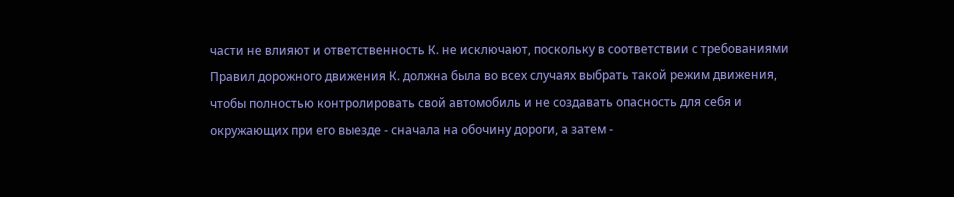части не влияют и ответственность К. не исключают, поскольку в соответствии с требованиями Правил дорожного движения К. должна была во всех случаях выбрать такой режим движения, чтобы полностью контролировать свой автомобиль и не создавать опасность для себя и окружающих при его выезде - сначала на обочину дороги, а затем -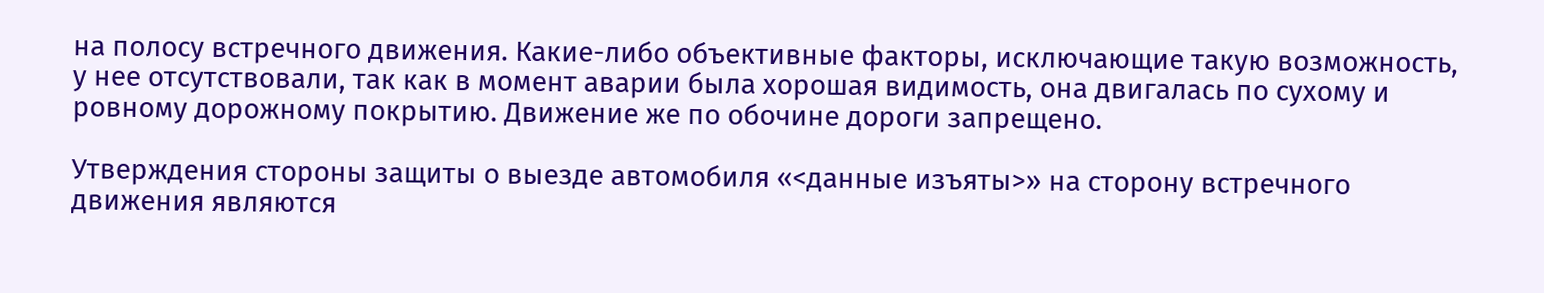на полосу встречного движения. Какие-либо объективные факторы, исключающие такую возможность, у нее отсутствовали, так как в момент аварии была хорошая видимость, она двигалась по сухому и ровному дорожному покрытию. Движение же по обочине дороги запрещено.

Утверждения стороны защиты о выезде автомобиля «<данные изъяты>» на сторону встречного движения являются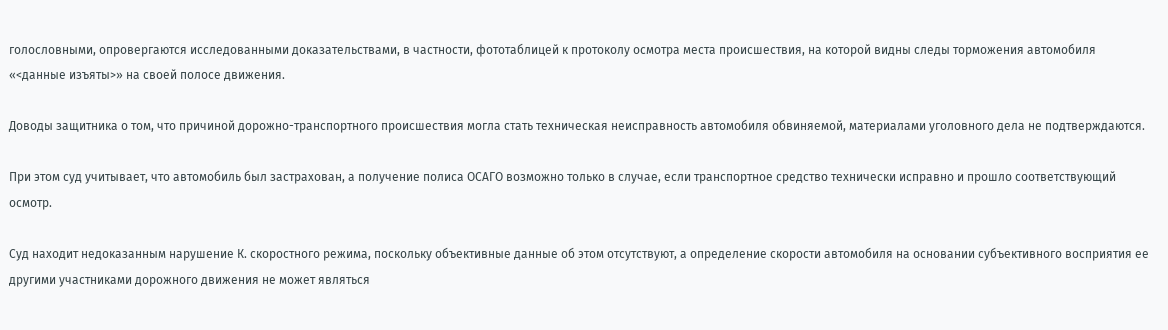голословными, опровергаются исследованными доказательствами, в частности, фототаблицей к протоколу осмотра места происшествия, на которой видны следы торможения автомобиля «<данные изъяты>» на своей полосе движения.

Доводы защитника о том, что причиной дорожно-транспортного происшествия могла стать техническая неисправность автомобиля обвиняемой, материалами уголовного дела не подтверждаются.

При этом суд учитывает, что автомобиль был застрахован, а получение полиса ОСАГО возможно только в случае, если транспортное средство технически исправно и прошло соответствующий осмотр.

Суд находит недоказанным нарушение К. скоростного режима, поскольку объективные данные об этом отсутствуют, а определение скорости автомобиля на основании субъективного восприятия ее другими участниками дорожного движения не может являться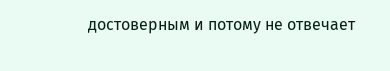достоверным и потому не отвечает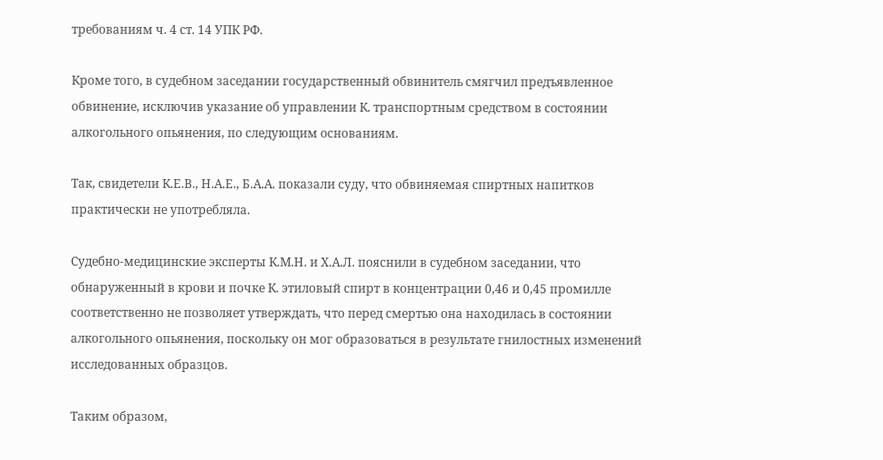требованиям ч. 4 ст. 14 УПК РФ.

Кроме того, в судебном заседании государственный обвинитель смягчил предъявленное обвинение, исключив указание об управлении К. транспортным средством в состоянии алкогольного опьянения, по следующим основаниям.

Так, свидетели К.Е.В., Н.А.Е., Б.А.А. показали суду, что обвиняемая спиртных напитков практически не употребляла.

Судебно-медицинские эксперты К.М.Н. и Х.А.Л. пояснили в судебном заседании, что обнаруженный в крови и почке К. этиловый спирт в концентрации 0,46 и 0,45 промилле соответственно не позволяет утверждать, что перед смертью она находилась в состоянии алкогольного опьянения, поскольку он мог образоваться в результате гнилостных изменений исследованных образцов.

Таким образом,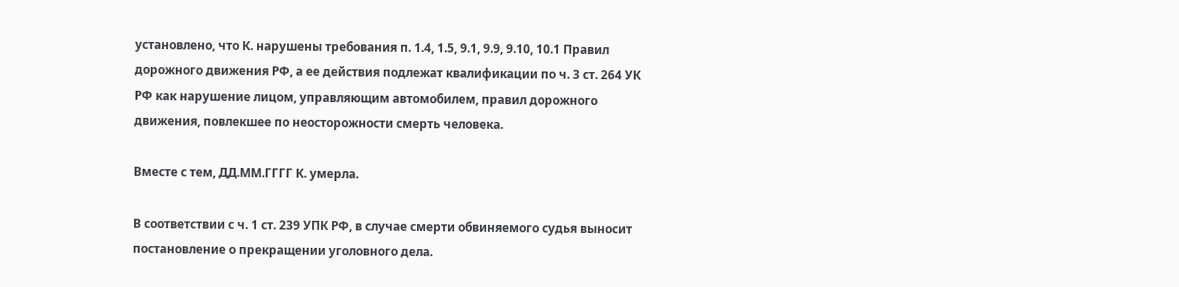установлено, что К. нарушены требования п. 1.4, 1.5, 9.1, 9.9, 9.10, 10.1 Правил дорожного движения РФ, а ее действия подлежат квалификации по ч. 3 ст. 264 УК РФ как нарушение лицом, управляющим автомобилем, правил дорожного движения, повлекшее по неосторожности смерть человека.

Вместе с тем, ДД.ММ.ГГГГ К. умерла.

В соответствии с ч. 1 ст. 239 УПК РФ, в случае смерти обвиняемого судья выносит постановление о прекращении уголовного дела.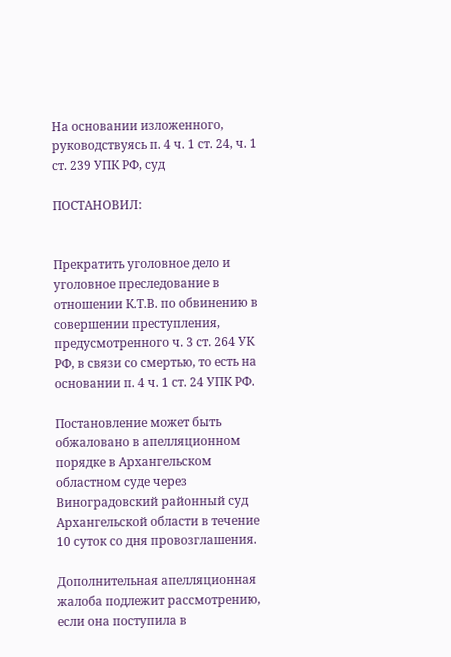На основании изложенного, руководствуясь п. 4 ч. 1 ст. 24, ч. 1 ст. 239 УПК РФ, суд

ПОСТАНОВИЛ:


Прекратить уголовное дело и уголовное преследование в отношении К.Т.В. по обвинению в совершении преступления, предусмотренного ч. 3 ст. 264 УК РФ, в связи со смертью, то есть на основании п. 4 ч. 1 ст. 24 УПК РФ.

Постановление может быть обжаловано в апелляционном порядке в Архангельском областном суде через Виноградовский районный суд Архангельской области в течение 10 суток со дня провозглашения.

Дополнительная апелляционная жалоба подлежит рассмотрению, если она поступила в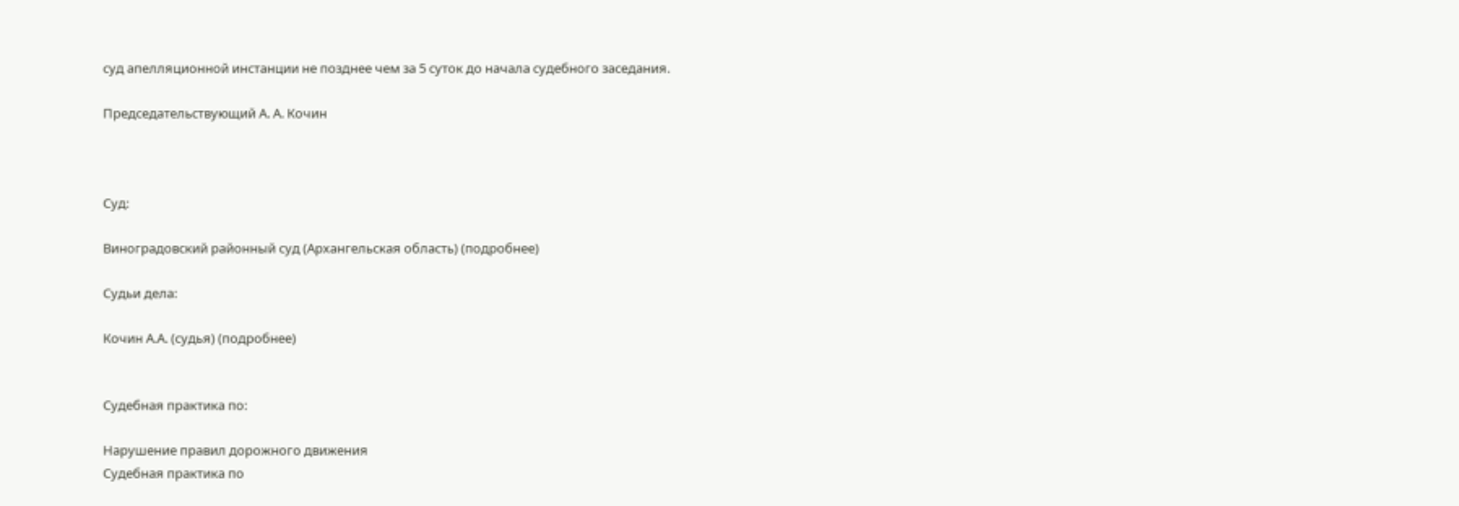суд апелляционной инстанции не позднее чем за 5 суток до начала судебного заседания.

Председательствующий А. А. Кочин



Суд:

Виноградовский районный суд (Архангельская область) (подробнее)

Судьи дела:

Кочин А.А. (судья) (подробнее)


Судебная практика по:

Нарушение правил дорожного движения
Судебная практика по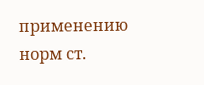применению норм ст.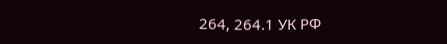264, 264.1 УК РФ